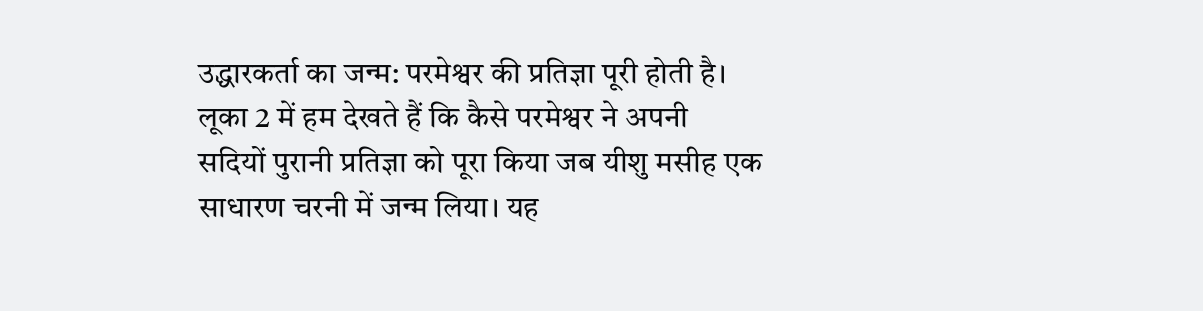उद्धारकर्ता का जन्म: परमेश्वर की प्रतिज्ञा पूरी होती है। लूका 2 में हम देखते हैं कि कैसे परमेश्वर ने अपनी सदियों पुरानी प्रतिज्ञा को पूरा किया जब यीशु मसीह एक साधारण चरनी में जन्म लिया। यह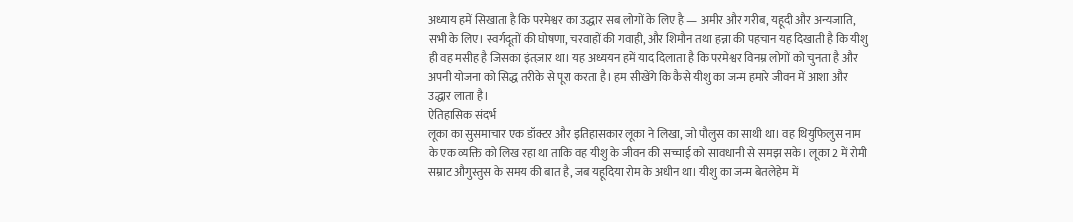अध्याय हमें सिखाता है कि परमेश्वर का उद्धार सब लोगों के लिए है — अमीर और गरीब, यहूदी और अन्यजाति, सभी के लिए। स्वर्गदूतों की घोषणा, चरवाहों की गवाही, और शिमौन तथा हन्ना की पहचान यह दिखाती है कि यीशु ही वह मसीह है जिसका इंतज़ार था। यह अध्ययन हमें याद दिलाता है कि परमेश्वर विनम्र लोगों को चुनता है और अपनी योजना को सिद्ध तरीके से पूरा करता है। हम सीखेंगे कि कैसे यीशु का जन्म हमारे जीवन में आशा और उद्धार लाता है।
ऐतिहासिक संदर्भ
लूका का सुसमाचार एक डॉक्टर और इतिहासकार लूका ने लिखा, जो पौलुस का साथी था। वह थियुफिलुस नाम के एक व्यक्ति को लिख रहा था ताकि वह यीशु के जीवन की सच्चाई को सावधानी से समझ सके। लूका 2 में रोमी सम्राट औगुस्तुस के समय की बात है, जब यहूदिया रोम के अधीन था। यीशु का जन्म बेतलेहेम में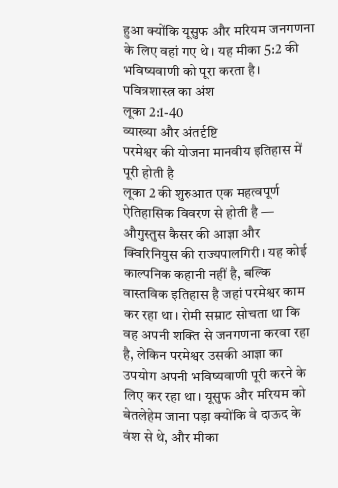हुआ क्योंकि यूसुफ और मरियम जनगणना के लिए वहां गए थे। यह मीका 5:2 की भविष्यवाणी को पूरा करता है।
पवित्रशास्त्र का अंश
लूका 2:1-40
व्याख्या और अंतर्दृष्टि
परमेश्वर की योजना मानवीय इतिहास में पूरी होती है
लूका 2 की शुरुआत एक महत्वपूर्ण ऐतिहासिक विवरण से होती है — औगुस्तुस कैसर की आज्ञा और क्विरिनियुस की राज्यपालगिरी। यह कोई काल्पनिक कहानी नहीं है, बल्कि वास्तविक इतिहास है जहां परमेश्वर काम कर रहा था। रोमी सम्राट सोचता था कि वह अपनी शक्ति से जनगणना करवा रहा है, लेकिन परमेश्वर उसकी आज्ञा का उपयोग अपनी भविष्यवाणी पूरी करने के लिए कर रहा था। यूसुफ और मरियम को बेतलेहेम जाना पड़ा क्योंकि वे दाऊद के वंश से थे, और मीका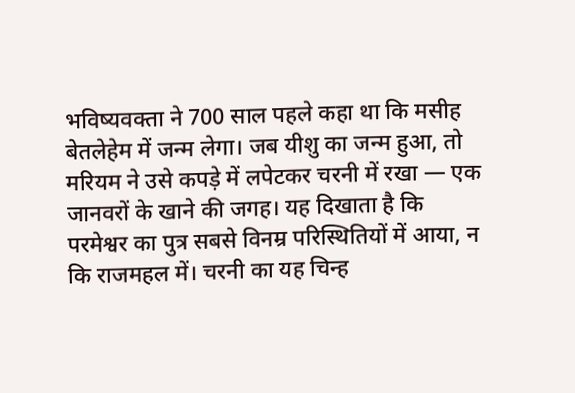भविष्यवक्ता ने 700 साल पहले कहा था कि मसीह बेतलेहेम में जन्म लेगा। जब यीशु का जन्म हुआ, तो मरियम ने उसे कपड़े में लपेटकर चरनी में रखा — एक जानवरों के खाने की जगह। यह दिखाता है कि परमेश्वर का पुत्र सबसे विनम्र परिस्थितियों में आया, न कि राजमहल में। चरनी का यह चिन्ह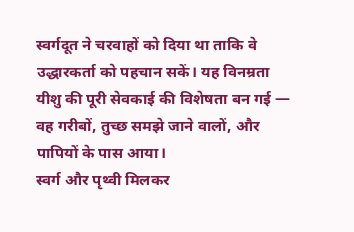स्वर्गदूत ने चरवाहों को दिया था ताकि वे उद्धारकर्ता को पहचान सकें। यह विनम्रता यीशु की पूरी सेवकाई की विशेषता बन गई — वह गरीबों, तुच्छ समझे जाने वालों, और पापियों के पास आया।
स्वर्ग और पृथ्वी मिलकर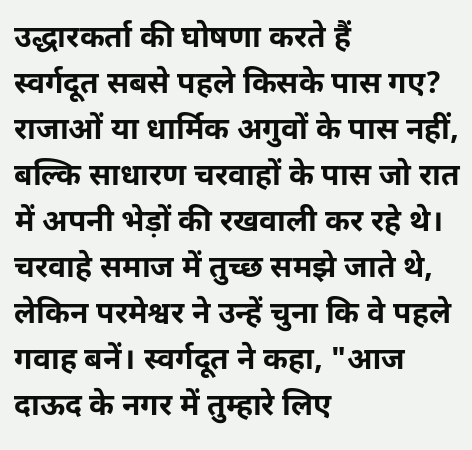उद्धारकर्ता की घोषणा करते हैं
स्वर्गदूत सबसे पहले किसके पास गए? राजाओं या धार्मिक अगुवों के पास नहीं, बल्कि साधारण चरवाहों के पास जो रात में अपनी भेड़ों की रखवाली कर रहे थे। चरवाहे समाज में तुच्छ समझे जाते थे, लेकिन परमेश्वर ने उन्हें चुना कि वे पहले गवाह बनें। स्वर्गदूत ने कहा, "आज दाऊद के नगर में तुम्हारे लिए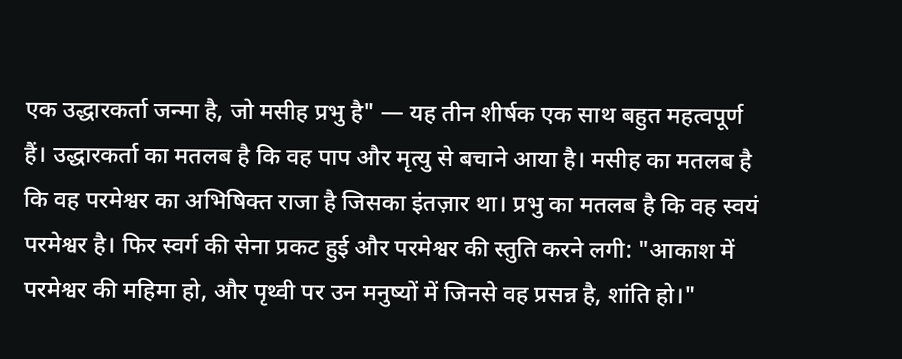एक उद्धारकर्ता जन्मा है, जो मसीह प्रभु है" — यह तीन शीर्षक एक साथ बहुत महत्वपूर्ण हैं। उद्धारकर्ता का मतलब है कि वह पाप और मृत्यु से बचाने आया है। मसीह का मतलब है कि वह परमेश्वर का अभिषिक्त राजा है जिसका इंतज़ार था। प्रभु का मतलब है कि वह स्वयं परमेश्वर है। फिर स्वर्ग की सेना प्रकट हुई और परमेश्वर की स्तुति करने लगी: "आकाश में परमेश्वर की महिमा हो, और पृथ्वी पर उन मनुष्यों में जिनसे वह प्रसन्न है, शांति हो।"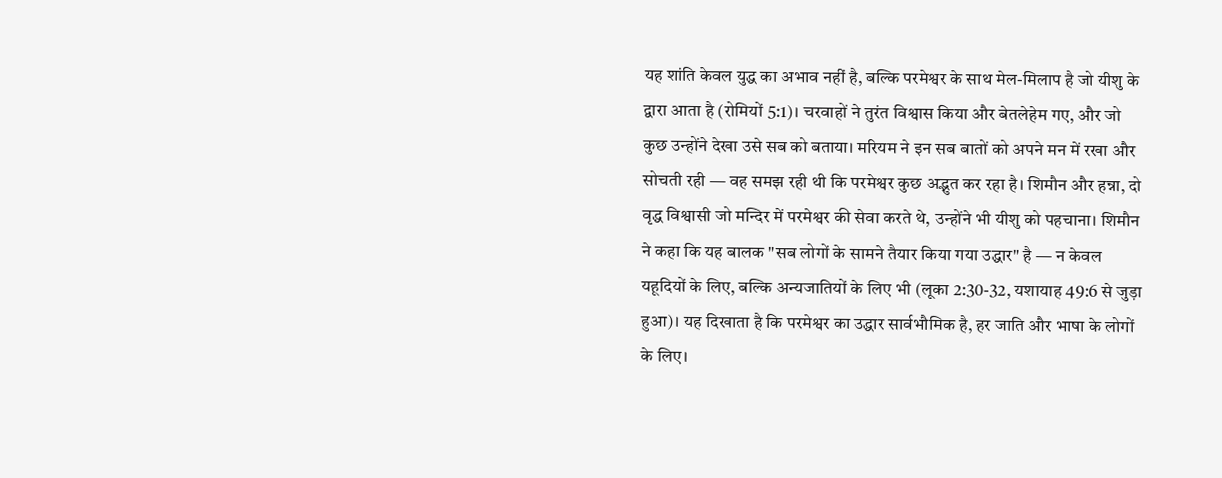यह शांति केवल युद्ध का अभाव नहीं है, बल्कि परमेश्वर के साथ मेल-मिलाप है जो यीशु के द्वारा आता है (रोमियों 5:1)। चरवाहों ने तुरंत विश्वास किया और बेतलेहेम गए, और जो कुछ उन्होंने देखा उसे सब को बताया। मरियम ने इन सब बातों को अपने मन में रखा और सोचती रही — वह समझ रही थी कि परमेश्वर कुछ अद्भुत कर रहा है। शिमौन और हन्ना, दो वृद्ध विश्वासी जो मन्दिर में परमेश्वर की सेवा करते थे, उन्होंने भी यीशु को पहचाना। शिमौन ने कहा कि यह बालक "सब लोगों के सामने तैयार किया गया उद्धार" है — न केवल यहूदियों के लिए, बल्कि अन्यजातियों के लिए भी (लूका 2:30-32, यशायाह 49:6 से जुड़ा हुआ)। यह दिखाता है कि परमेश्वर का उद्धार सार्वभौमिक है, हर जाति और भाषा के लोगों के लिए।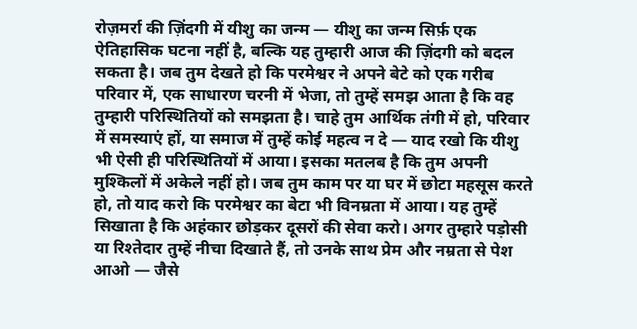रोज़मर्रा की ज़िंदगी में यीशु का जन्म — यीशु का जन्म सिर्फ़ एक ऐतिहासिक घटना नहीं है, बल्कि यह तुम्हारी आज की ज़िंदगी को बदल सकता है। जब तुम देखते हो कि परमेश्वर ने अपने बेटे को एक गरीब परिवार में, एक साधारण चरनी में भेजा, तो तुम्हें समझ आता है कि वह तुम्हारी परिस्थितियों को समझता है। चाहे तुम आर्थिक तंगी में हो, परिवार में समस्याएं हों, या समाज में तुम्हें कोई महत्व न दे — याद रखो कि यीशु भी ऐसी ही परिस्थितियों में आया। इसका मतलब है कि तुम अपनी मुश्किलों में अकेले नहीं हो। जब तुम काम पर या घर में छोटा महसूस करते हो, तो याद करो कि परमेश्वर का बेटा भी विनम्रता में आया। यह तुम्हें सिखाता है कि अहंकार छोड़कर दूसरों की सेवा करो। अगर तुम्हारे पड़ोसी या रिश्तेदार तुम्हें नीचा दिखाते हैं, तो उनके साथ प्रेम और नम्रता से पेश आओ — जैसे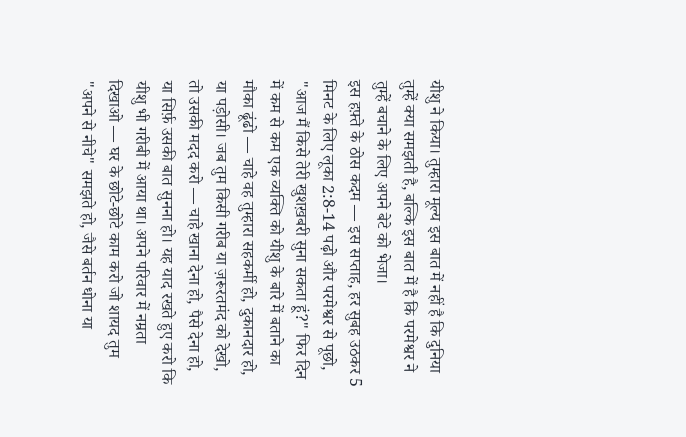यीशु ने किया। तुम्हारा मूल्य इस बात में नहीं है कि दुनिया तुम्हें क्या समझती है, बल्कि इस बात में है कि परमेश्वर ने तुम्हें बचाने के लिए अपने बेटे को भेजा।
इस हफ़्ते के ठोस कदम — इस सप्ताह, हर सुबह उठकर 5 मिनट के लिए लूका 2:8-14 पढ़ो और परमेश्वर से पूछो, "आज मैं किसे तेरी खुशख़बरी सुना सकता हूं?" फिर दिन में कम से कम एक व्यक्ति को यीशु के बारे में बताने का मौका ढूंढो — चाहे वह तुम्हारा सहकर्मी हो, दुकानदार हो, या पड़ोसी। जब तुम किसी गरीब या ज़रूरतमंद को देखो, तो उसकी मदद करो — चाहे खाना देना हो, पैसे देना हो, या सिर्फ़ उसकी बात सुनना हो। यह याद रखते हुए करो कि यीशु भी गरीबी में आया था। अपने परिवार में नम्रता दिखाओ — घर के छोटे-छोटे काम करो जो शायद तुम "अपने से नीचे" समझते हो, जैसे बर्तन धोना या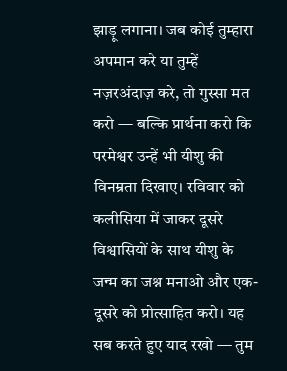झाड़ू लगाना। जब कोई तुम्हारा अपमान करे या तुम्हें नज़रअंदाज़ करे, तो गुस्सा मत करो — बल्कि प्रार्थना करो कि परमेश्वर उन्हें भी यीशु की विनम्रता दिखाए। रविवार को कलीसिया में जाकर दूसरे विश्वासियों के साथ यीशु के जन्म का जश्न मनाओ और एक-दूसरे को प्रोत्साहित करो। यह सब करते हुए याद रखो — तुम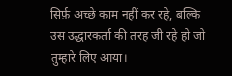सिर्फ़ अच्छे काम नहीं कर रहे, बल्कि उस उद्धारकर्ता की तरह जी रहे हो जो तुम्हारे लिए आया।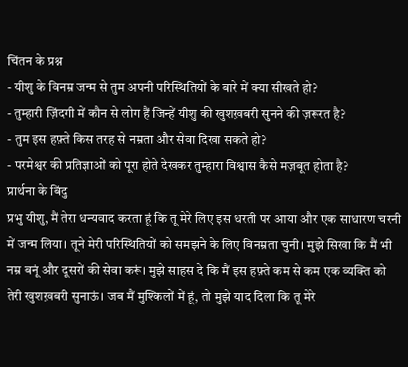चिंतन के प्रश्न
- यीशु के विनम्र जन्म से तुम अपनी परिस्थितियों के बारे में क्या सीखते हो?
- तुम्हारी ज़िंदगी में कौन से लोग हैं जिन्हें यीशु की खुशख़बरी सुनने की ज़रूरत है?
- तुम इस हफ़्ते किस तरह से नम्रता और सेवा दिखा सकते हो?
- परमेश्वर की प्रतिज्ञाओं को पूरा होते देखकर तुम्हारा विश्वास कैसे मज़बूत होता है?
प्रार्थना के बिंदु
प्रभु यीशु, मैं तेरा धन्यवाद करता हूं कि तू मेरे लिए इस धरती पर आया और एक साधारण चरनी में जन्म लिया। तूने मेरी परिस्थितियों को समझने के लिए विनम्रता चुनी। मुझे सिखा कि मैं भी नम्र बनूं और दूसरों की सेवा करूं। मुझे साहस दे कि मैं इस हफ़्ते कम से कम एक व्यक्ति को तेरी खुशख़बरी सुनाऊं। जब मैं मुश्किलों में हूं, तो मुझे याद दिला कि तू मेरे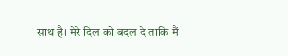साथ है। मेरे दिल को बदल दे ताकि मैं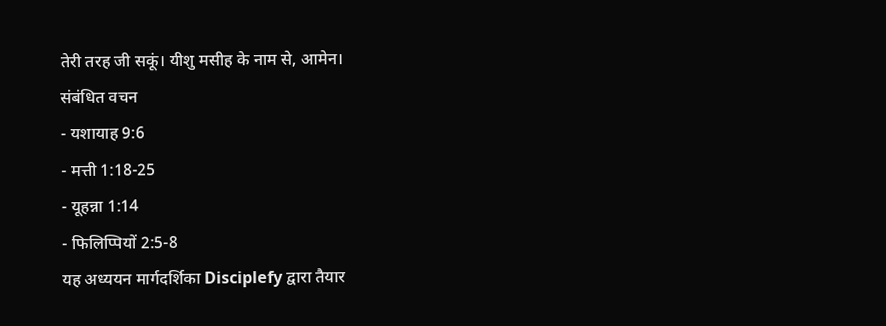तेरी तरह जी सकूं। यीशु मसीह के नाम से, आमेन।
संबंधित वचन
- यशायाह 9:6
- मत्ती 1:18-25
- यूहन्ना 1:14
- फिलिप्पियों 2:5-8
यह अध्ययन मार्गदर्शिका Disciplefy द्वारा तैयार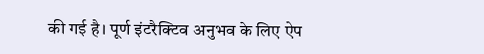की गई है। पूर्ण इंटरैक्टिव अनुभव के लिए ऐप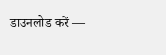डाउनलोड करें —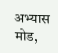अभ्यास मोड,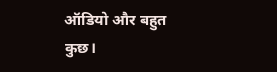ऑडियो और बहुत कुछ।